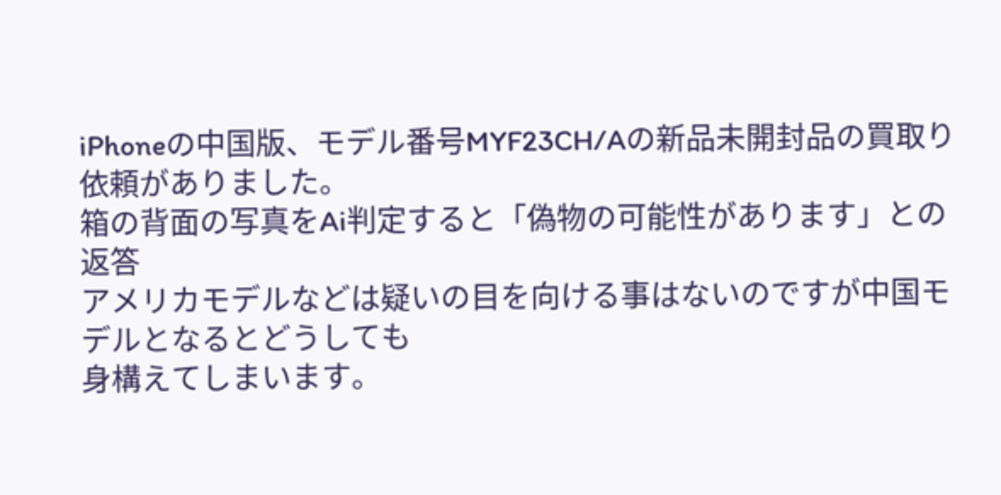iPhoneの中国版、モデル番号MYF23CH/Aの新品未開封品の買取り依頼がありました。
箱の背面の写真をAi判定すると「偽物の可能性があります」との返答
アメリカモデルなどは疑いの目を向ける事はないのですが中国モデルとなるとどうしても
身構えてしまいます。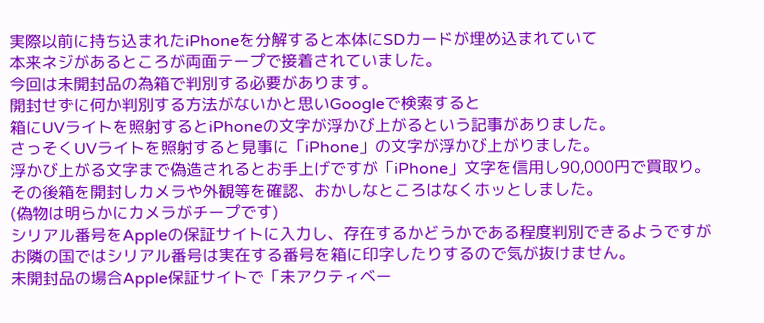実際以前に持ち込まれたiPhoneを分解すると本体にSDカードが埋め込まれていて
本来ネジがあるところが両面テープで接着されていました。
今回は未開封品の為箱で判別する必要があります。
開封せずに何か判別する方法がないかと思いGoogleで検索すると
箱にUVライトを照射するとiPhoneの文字が浮かび上がるという記事がありました。
さっそくUVライトを照射すると見事に「iPhone」の文字が浮かび上がりました。
浮かび上がる文字まで偽造されるとお手上げですが「iPhone」文字を信用し90,000円で買取り。
その後箱を開封しカメラや外観等を確認、おかしなところはなくホッとしました。
(偽物は明らかにカメラがチープです)
シリアル番号をAppleの保証サイトに入力し、存在するかどうかである程度判別できるようですが
お隣の国ではシリアル番号は実在する番号を箱に印字したりするので気が抜けません。
未開封品の場合Apple保証サイトで「未アクティベー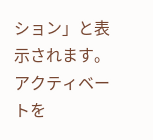ション」と表示されます。
アクティベートを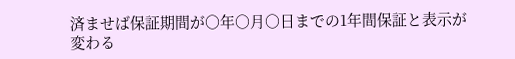済ませば保証期間が○年○月○日までの1年間保証と表示が変わる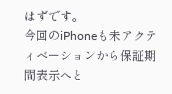はずです。
今回のiPhoneも未アクティべーションから保証期間表示へと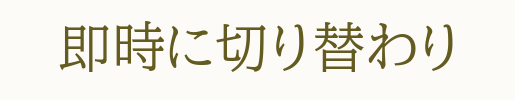即時に切り替わり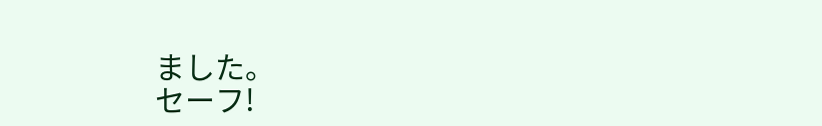ました。
セーフ!